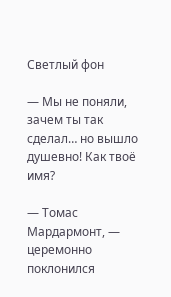Светлый фон

— Мы не поняли, зачем ты так сделал… но вышло душевно! Как твоё имя?

— Томас Мардармонт, — церемонно поклонился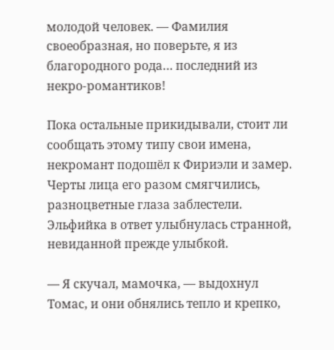молодой человек. — Фамилия своеобразная, но поверьте, я из благородного рода… последний из некро-романтиков!

Пока остальные прикидывали, стоит ли сообщать этому типу свои имена, некромант подошёл к Фириэли и замер. Черты лица его разом смягчились, разноцветные глаза заблестели. Эльфийка в ответ улыбнулась странной, невиданной прежде улыбкой.

— Я скучал, мамочка, — выдохнул Томас, и они обнялись тепло и крепко,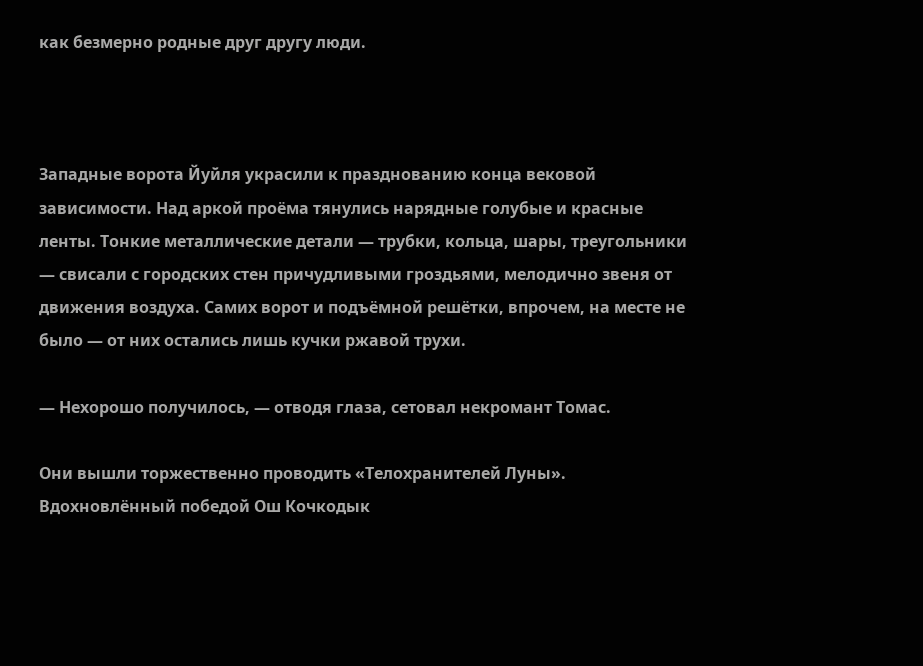как безмерно родные друг другу люди.



Западные ворота Йуйля украсили к празднованию конца вековой зависимости. Над аркой проёма тянулись нарядные голубые и красные ленты. Тонкие металлические детали — трубки, кольца, шары, треугольники — свисали с городских стен причудливыми гроздьями, мелодично звеня от движения воздуха. Самих ворот и подъёмной решётки, впрочем, на месте не было — от них остались лишь кучки ржавой трухи.

— Нехорошо получилось, — отводя глаза, сетовал некромант Томас.

Они вышли торжественно проводить «Телохранителей Луны». Вдохновлённый победой Ош Кочкодык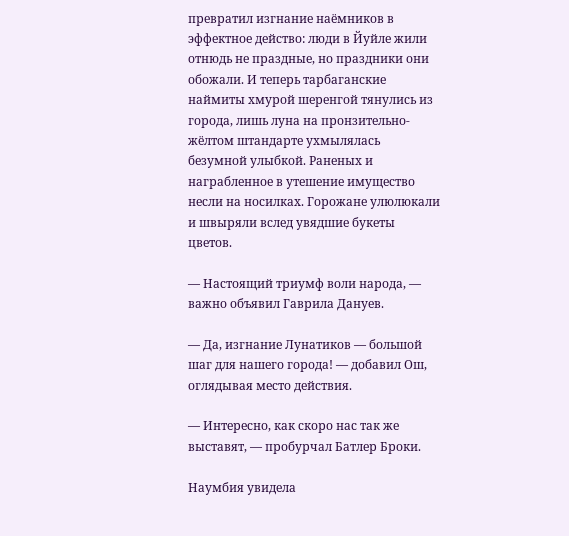превратил изгнание наёмников в эффектное действо: люди в Йуйле жили отнюдь не праздные, но праздники они обожали. И теперь тарбаганские наймиты хмурой шеренгой тянулись из города, лишь луна на пронзительно-жёлтом штандарте ухмылялась безумной улыбкой. Раненых и награбленное в утешение имущество несли на носилках. Горожане улюлюкали и швыряли вслед увядшие букеты цветов.

— Настоящий триумф воли народа, — важно объявил Гаврила Дануев.

— Да, изгнание Лунатиков — большой шаг для нашего города! — добавил Ош, оглядывая место действия.

— Интересно, как скоро нас так же выставят, — пробурчал Батлер Броки.

Наумбия увидела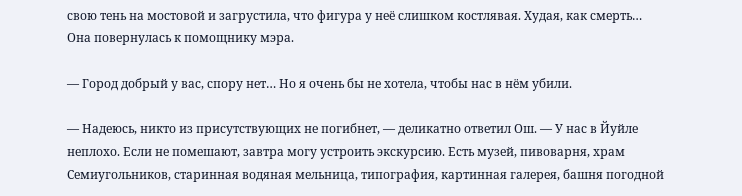свою тень на мостовой и загрустила, что фигура у неё слишком костлявая. Худая, как смерть… Она повернулась к помощнику мэра.

— Город добрый у вас, спору нет… Но я очень бы не хотела, чтобы нас в нём убили.

— Надеюсь, никто из присутствующих не погибнет, — деликатно ответил Ош. — У нас в Йуйле неплохо. Если не помешают, завтра могу устроить экскурсию. Есть музей, пивоварня, храм Семиугольников, старинная водяная мельница, типография, картинная галерея, башня погодной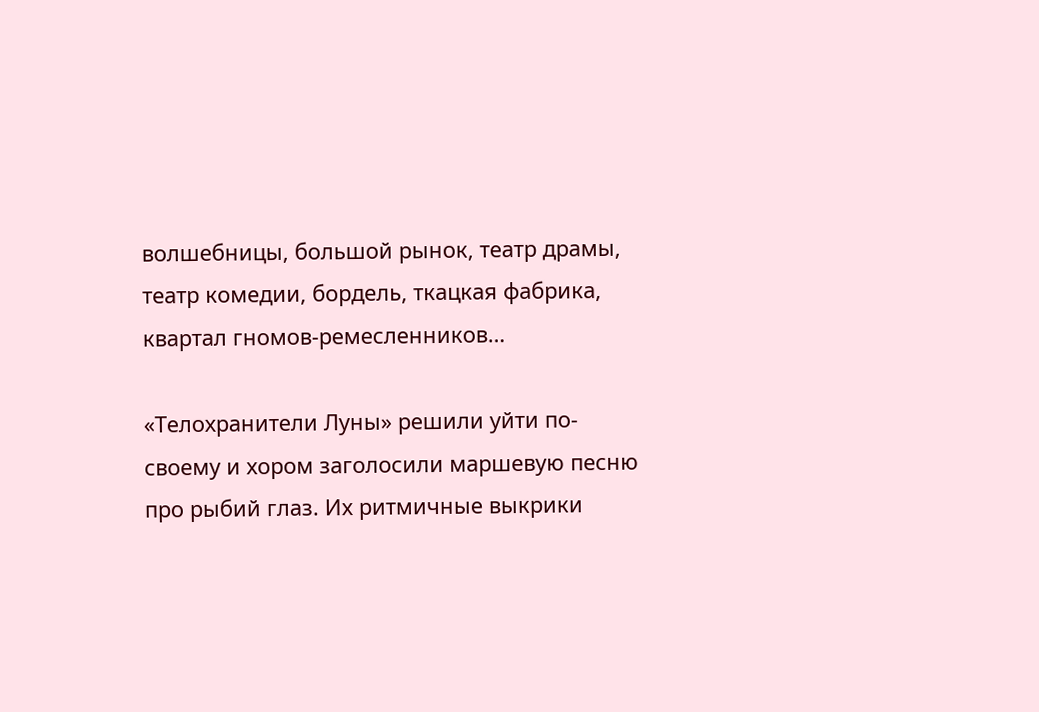волшебницы, большой рынок, театр драмы, театр комедии, бордель, ткацкая фабрика, квартал гномов-ремесленников…

«Телохранители Луны» решили уйти по-своему и хором заголосили маршевую песню про рыбий глаз. Их ритмичные выкрики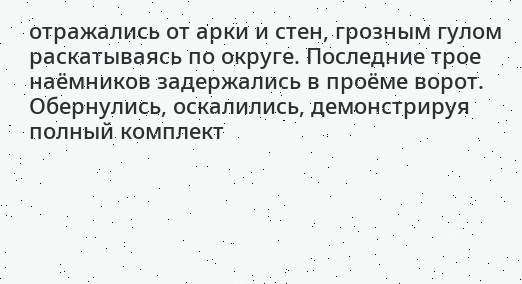отражались от арки и стен, грозным гулом раскатываясь по округе. Последние трое наёмников задержались в проёме ворот. Обернулись, оскалились, демонстрируя полный комплект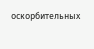оскорбительных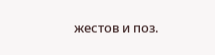жестов и поз.